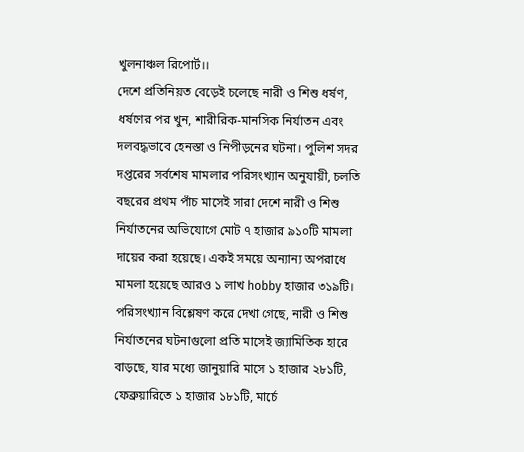খুলনাঞ্চল রিপোর্ট।।
দেশে প্রতিনিয়ত বেড়েই চলেছে নারী ও শিশু ধর্ষণ, ধর্ষণের পর খুন, শারীরিক-মানসিক নির্যাতন এবং দলবদ্ধভাবে হেনস্তা ও নিপীড়নের ঘটনা। পুলিশ সদর দপ্তরের সর্বশেষ মামলার পরিসংখ্যান অনুযায়ী, চলতি বছরের প্রথম পাঁচ মাসেই সারা দেশে নারী ও শিশু নির্যাতনের অভিযোগে মোট ৭ হাজার ৯১০টি মামলা দায়ের করা হয়েছে। একই সময়ে অন্যান্য অপরাধে মামলা হয়েছে আরও ১ লাখ hobby হাজার ৩১৯টি। পরিসংখ্যান বিশ্লেষণ করে দেখা গেছে, নারী ও শিশু নির্যাতনের ঘটনাগুলো প্রতি মাসেই জ্যামিতিক হারে বাড়ছে, যার মধ্যে জানুয়ারি মাসে ১ হাজার ২৮১টি, ফেব্রুয়ারিতে ১ হাজার ১৮১টি, মার্চে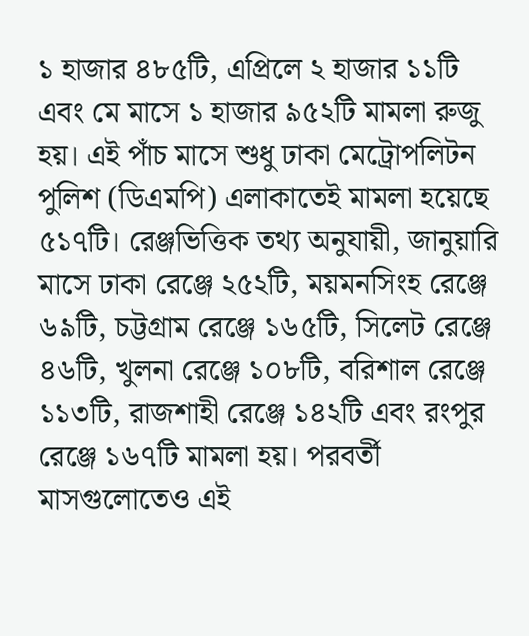১ হাজার ৪৮৫টি, এপ্রিলে ২ হাজার ১১টি এবং মে মাসে ১ হাজার ৯৫২টি মামলা রুজু হয়। এই পাঁচ মাসে শুধু ঢাকা মেট্রোপলিটন পুলিশ (ডিএমপি) এলাকাতেই মামলা হয়েছে ৫১৭টি। রেঞ্জভিত্তিক তথ্য অনুযায়ী, জানুয়ারি মাসে ঢাকা রেঞ্জে ২৫২টি, ময়মনসিংহ রেঞ্জে ৬৯টি, চট্টগ্রাম রেঞ্জে ১৬৫টি, সিলেট রেঞ্জে ৪৬টি, খুলনা রেঞ্জে ১০৮টি, বরিশাল রেঞ্জে ১১৩টি, রাজশাহী রেঞ্জে ১৪২টি এবং রংপুর রেঞ্জে ১৬৭টি মামলা হয়। পরবর্তী মাসগুলোতেও এই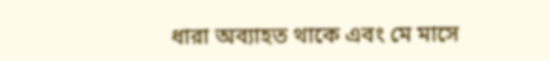ধারা অব্যাহত থাকে এবং মে মাসে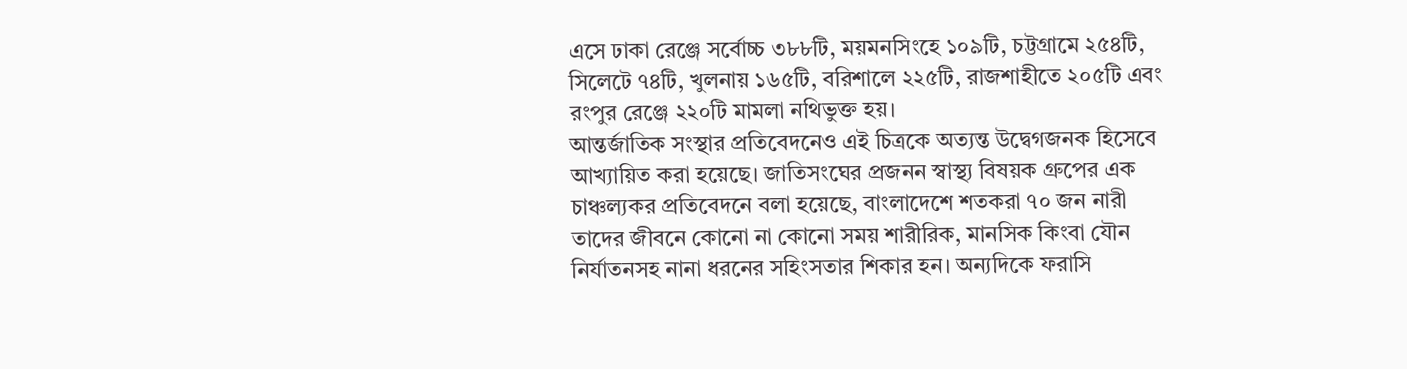এসে ঢাকা রেঞ্জে সর্বোচ্চ ৩৮৮টি, ময়মনসিংহে ১০৯টি, চট্টগ্রামে ২৫৪টি, সিলেটে ৭৪টি, খুলনায় ১৬৫টি, বরিশালে ২২৫টি, রাজশাহীতে ২০৫টি এবং রংপুর রেঞ্জে ২২০টি মামলা নথিভুক্ত হয়।
আন্তর্জাতিক সংস্থার প্রতিবেদনেও এই চিত্রকে অত্যন্ত উদ্বেগজনক হিসেবে আখ্যায়িত করা হয়েছে। জাতিসংঘের প্রজনন স্বাস্থ্য বিষয়ক গ্রুপের এক চাঞ্চল্যকর প্রতিবেদনে বলা হয়েছে, বাংলাদেশে শতকরা ৭০ জন নারী তাদের জীবনে কোনো না কোনো সময় শারীরিক, মানসিক কিংবা যৌন নির্যাতনসহ নানা ধরনের সহিংসতার শিকার হন। অন্যদিকে ফরাসি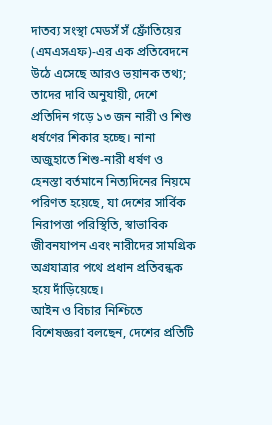দাতব্য সংস্থা মেডসঁ সঁ ফ্রোঁতিয়ের (এমএসএফ)-এর এক প্রতিবেদনে উঠে এসেছে আরও ভয়ানক তথ্য; তাদের দাবি অনুযায়ী, দেশে প্রতিদিন গড়ে ১৩ জন নারী ও শিশু ধর্ষণের শিকার হচ্ছে। নানা অজুহাতে শিশু-নারী ধর্ষণ ও হেনস্তা বর্তমানে নিত্যদিনের নিয়মে পরিণত হয়েছে, যা দেশের সার্বিক নিরাপত্তা পরিস্থিতি, স্বাভাবিক জীবনযাপন এবং নারীদের সামগ্রিক অগ্রযাত্রার পথে প্রধান প্রতিবন্ধক হয়ে দাঁড়িয়েছে।
আইন ও বিচার নিশ্চিতে বিশেষজ্ঞরা বলছেন, দেশের প্রতিটি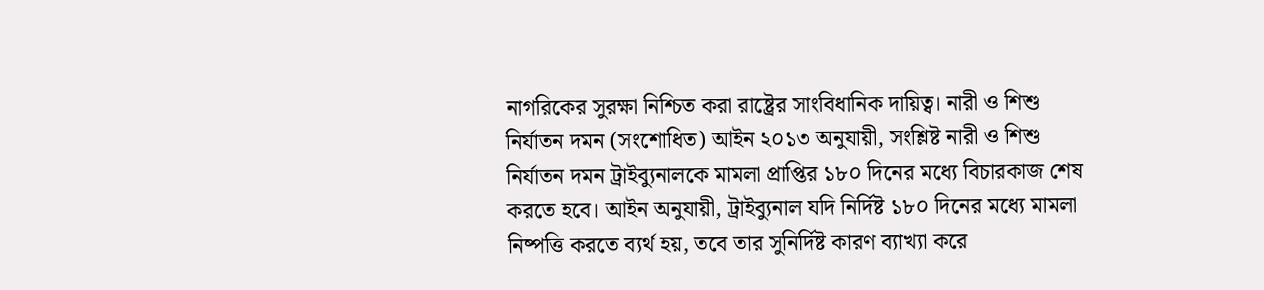নাগরিকের সুরক্ষা নিশ্চিত করা রাষ্ট্রের সাংবিধানিক দায়িত্ব। নারী ও শিশু নির্যাতন দমন (সংশোধিত) আইন ২০১৩ অনুযায়ী, সংশ্লিষ্ট নারী ও শিশু নির্যাতন দমন ট্রাইব্যুনালকে মামলা প্রাপ্তির ১৮০ দিনের মধ্যে বিচারকাজ শেষ করতে হবে। আইন অনুযায়ী, ট্রাইব্যুনাল যদি নির্দিষ্ট ১৮০ দিনের মধ্যে মামলা নিষ্পত্তি করতে ব্যর্থ হয়, তবে তার সুনির্দিষ্ট কারণ ব্যাখ্যা করে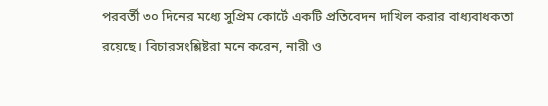পরবর্তী ৩০ দিনের মধ্যে সুপ্রিম কোর্টে একটি প্রতিবেদন দাখিল করার বাধ্যবাধকতা রয়েছে। বিচারসংশ্লিষ্টরা মনে করেন, নারী ও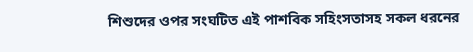শিশুদের ওপর সংঘটিত এই পাশবিক সহিংসতাসহ সকল ধরনের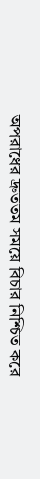অপরাধের দ্রুততম সময়ে বিচার নিশ্চিত করে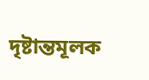দৃষ্টান্তমূলক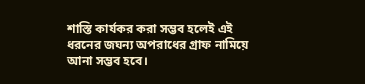শাস্তি কার্যকর করা সম্ভব হলেই এই ধরনের জঘন্য অপরাধের গ্রাফ নামিয়ে আনা সম্ভব হবে।